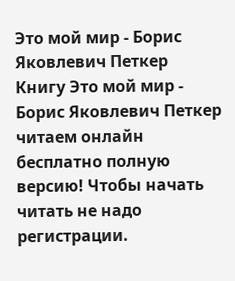Это мой мир - Борис Яковлевич Петкер
Книгу Это мой мир - Борис Яковлевич Петкер читаем онлайн бесплатно полную версию! Чтобы начать читать не надо регистрации.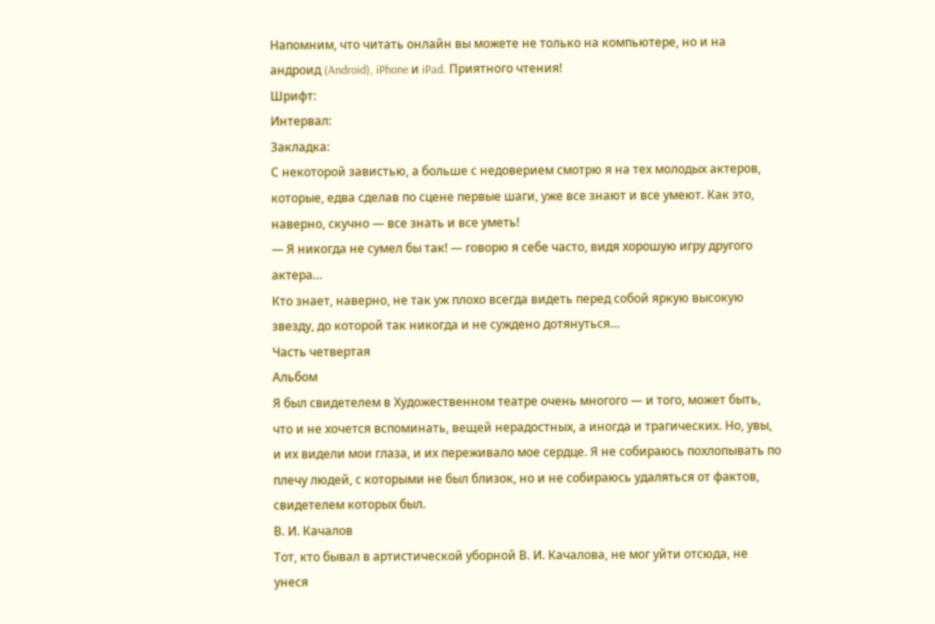Напомним, что читать онлайн вы можете не только на компьютере, но и на андроид (Android), iPhone и iPad. Приятного чтения!
Шрифт:
Интервал:
Закладка:
С некоторой завистью, а больше с недоверием смотрю я на тех молодых актеров, которые, едва сделав по сцене первые шаги, уже все знают и все умеют. Как это, наверно, скучно — все знать и все уметь!
— Я никогда не сумел бы так! — говорю я себе часто, видя хорошую игру другого актера…
Кто знает, наверно, не так уж плохо всегда видеть перед собой яркую высокую звезду, до которой так никогда и не суждено дотянуться…
Часть четвертая
Альбом
Я был свидетелем в Художественном театре очень многого — и того, может быть, что и не хочется вспоминать, вещей нерадостных, а иногда и трагических. Но, увы, и их видели мои глаза, и их переживало мое сердце. Я не собираюсь похлопывать по плечу людей, с которыми не был близок, но и не собираюсь удаляться от фактов, свидетелем которых был.
В. И. Качалов
Тот, кто бывал в артистической уборной В. И. Качалова, не мог уйти отсюда, не унеся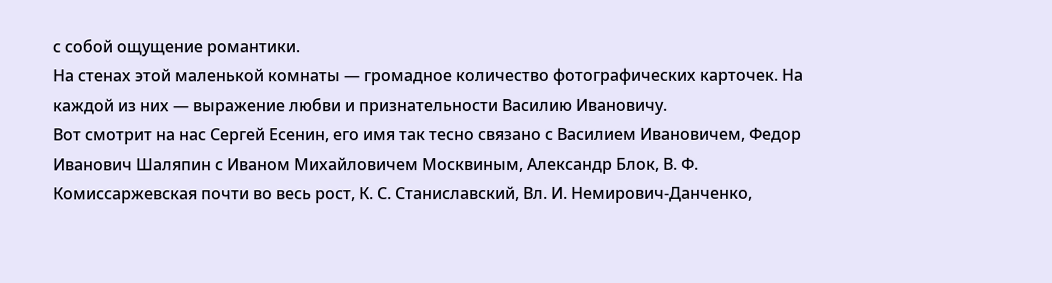с собой ощущение романтики.
На стенах этой маленькой комнаты — громадное количество фотографических карточек. На каждой из них — выражение любви и признательности Василию Ивановичу.
Вот смотрит на нас Сергей Есенин, его имя так тесно связано с Василием Ивановичем, Федор Иванович Шаляпин с Иваном Михайловичем Москвиным, Александр Блок, В. Ф. Комиссаржевская почти во весь рост, К. С. Станиславский, Вл. И. Немирович-Данченко,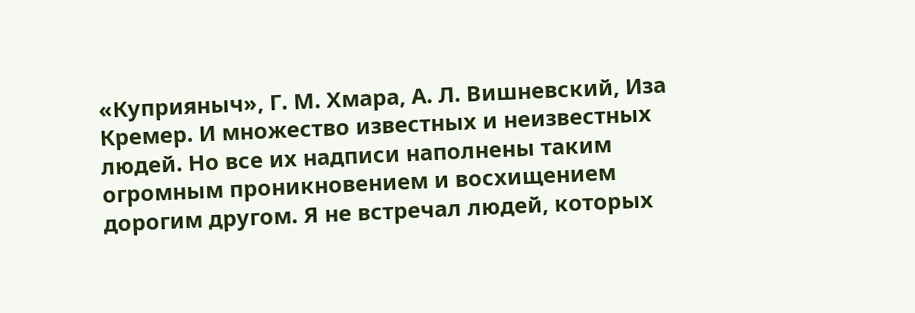«Куприяныч», Г. М. Хмара, А. Л. Вишневский, Иза Кремер. И множество известных и неизвестных людей. Но все их надписи наполнены таким огромным проникновением и восхищением дорогим другом. Я не встречал людей, которых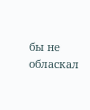бы не обласкал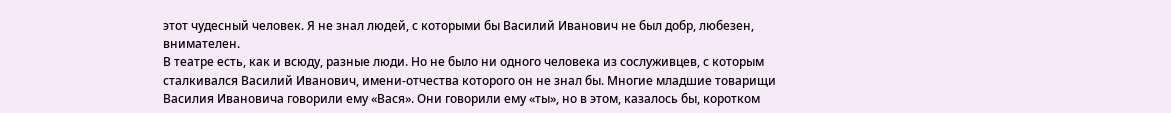этот чудесный человек. Я не знал людей, с которыми бы Василий Иванович не был добр, любезен, внимателен.
В театре есть, как и всюду, разные люди. Но не было ни одного человека из сослуживцев, с которым сталкивался Василий Иванович, имени-отчества которого он не знал бы. Многие младшие товарищи Василия Ивановича говорили ему «Вася». Они говорили ему «ты», но в этом, казалось бы, коротком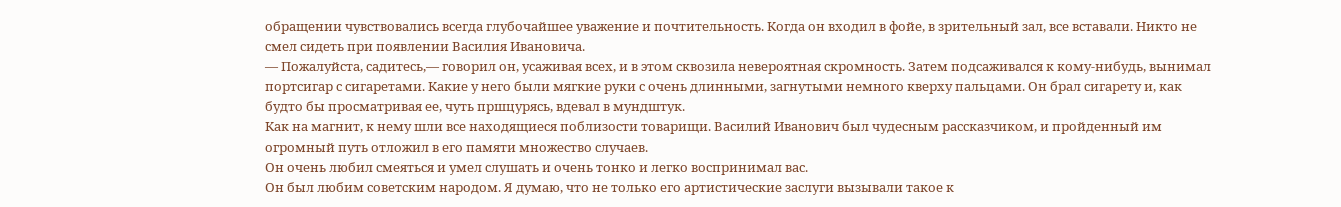обращении чувствовались всегда глубочайшее уважение и почтительность. Когда он входил в фойе, в зрительный зал, все вставали. Никто не смел сидеть при появлении Василия Ивановича.
— Пожалуйста, садитесь,— говорил он, усаживая всех, и в этом сквозила невероятная скромность. Затем подсаживался к кому-нибудь, вынимал портсигар с сигаретами. Какие у него были мягкие руки с очень длинными, загнутыми немного кверху пальцами. Он брал сигарету и, как будто бы просматривая ее, чуть пршцурясь, вдевал в мундштук.
Как на магнит, к нему шли все находящиеся поблизости товарищи. Василий Иванович был чудесным рассказчиком, и пройденный им огромный путь отложил в его памяти множество случаев.
Он очень любил смеяться и умел слушать и очень тонко и легко воспринимал вас.
Он был любим советским народом. Я думаю, что не только его артистические заслуги вызывали такое к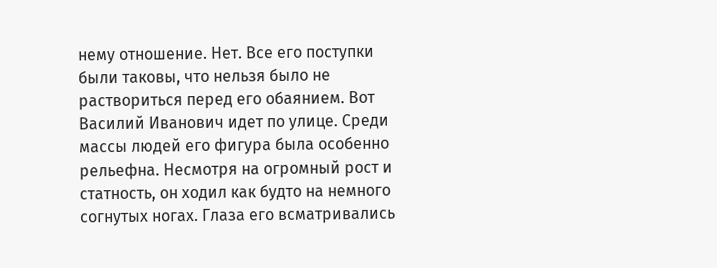нему отношение. Нет. Все его поступки были таковы, что нельзя было не раствориться перед его обаянием. Вот Василий Иванович идет по улице. Среди массы людей его фигура была особенно рельефна. Несмотря на огромный рост и статность, он ходил как будто на немного согнутых ногах. Глаза его всматривались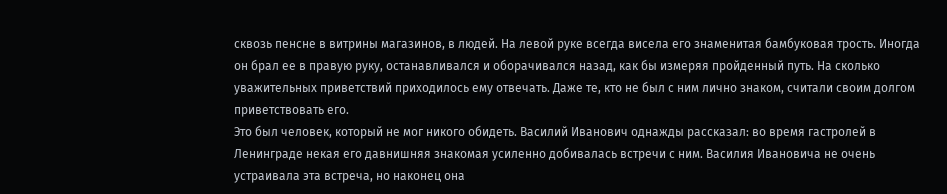сквозь пенсне в витрины магазинов, в людей. На левой руке всегда висела его знаменитая бамбуковая трость. Иногда он брал ее в правую руку, останавливался и оборачивался назад, как бы измеряя пройденный путь. На сколько уважительных приветствий приходилось ему отвечать. Даже те, кто не был с ним лично знаком, считали своим долгом приветствовать его.
Это был человек, который не мог никого обидеть. Василий Иванович однажды рассказал: во время гастролей в Ленинграде некая его давнишняя знакомая усиленно добивалась встречи с ним. Василия Ивановича не очень устраивала эта встреча, но наконец она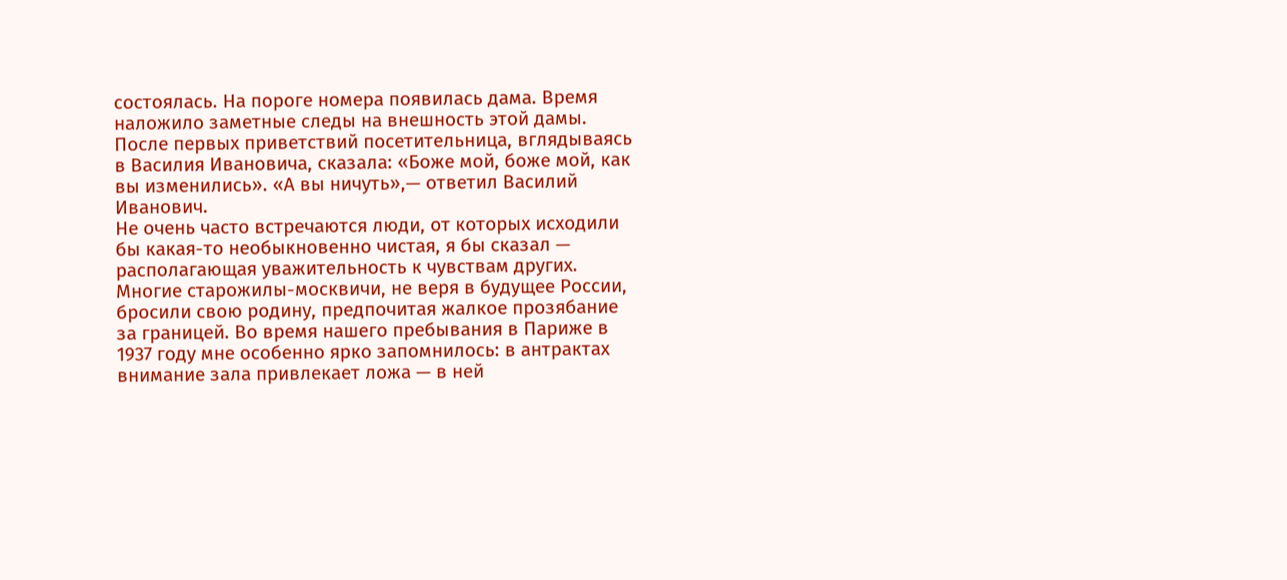состоялась. На пороге номера появилась дама. Время наложило заметные следы на внешность этой дамы. После первых приветствий посетительница, вглядываясь в Василия Ивановича, сказала: «Боже мой, боже мой, как вы изменились». «А вы ничуть»,— ответил Василий Иванович.
Не очень часто встречаются люди, от которых исходили бы какая-то необыкновенно чистая, я бы сказал — располагающая уважительность к чувствам других.
Многие старожилы-москвичи, не веря в будущее России, бросили свою родину, предпочитая жалкое прозябание за границей. Во время нашего пребывания в Париже в 1937 году мне особенно ярко запомнилось: в антрактах внимание зала привлекает ложа — в ней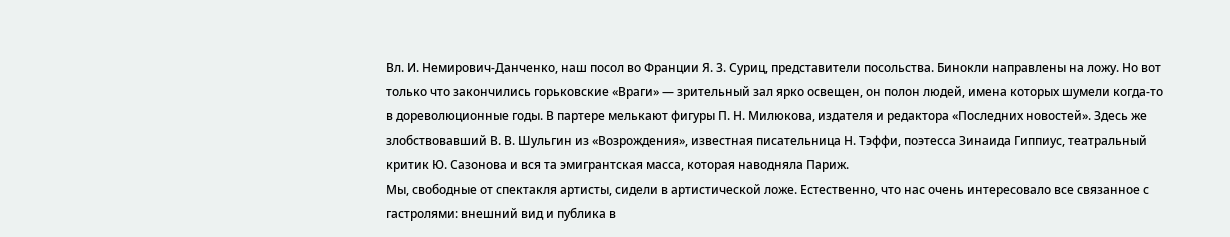Вл. И. Немирович-Данченко, наш посол во Франции Я. 3. Суриц, представители посольства. Бинокли направлены на ложу. Но вот только что закончились горьковские «Враги» — зрительный зал ярко освещен, он полон людей, имена которых шумели когда-то в дореволюционные годы. В партере мелькают фигуры П. Н. Милюкова, издателя и редактора «Последних новостей». Здесь же злобствовавший В. В. Шульгин из «Возрождения», известная писательница Н. Тэффи, поэтесса Зинаида Гиппиус, театральный критик Ю. Сазонова и вся та эмигрантская масса, которая наводняла Париж.
Мы, свободные от спектакля артисты, сидели в артистической ложе. Естественно, что нас очень интересовало все связанное с гастролями: внешний вид и публика в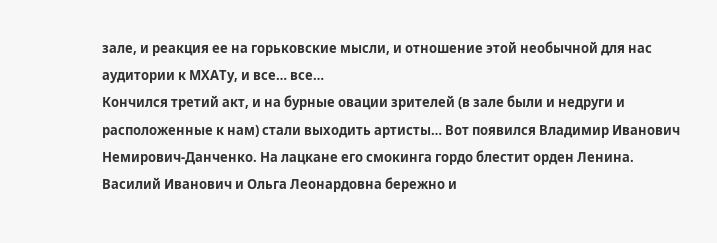зале, и реакция ее на горьковские мысли, и отношение этой необычной для нас аудитории к МХАТу, и все… все…
Кончился третий акт, и на бурные овации зрителей (в зале были и недруги и расположенные к нам) стали выходить артисты… Вот появился Владимир Иванович Немирович-Данченко. На лацкане его смокинга гордо блестит орден Ленина.
Василий Иванович и Ольга Леонардовна бережно и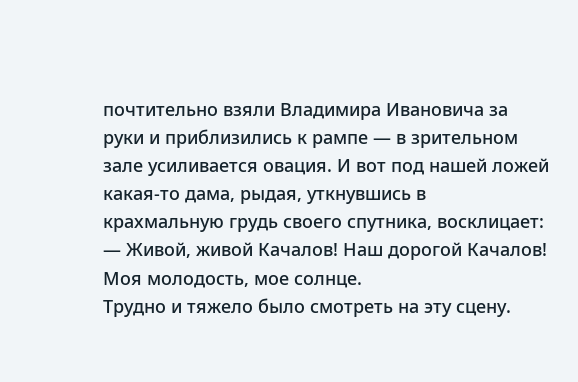почтительно взяли Владимира Ивановича за руки и приблизились к рампе — в зрительном зале усиливается овация. И вот под нашей ложей какая-то дама, рыдая, уткнувшись в крахмальную грудь своего спутника, восклицает:
— Живой, живой Качалов! Наш дорогой Качалов! Моя молодость, мое солнце.
Трудно и тяжело было смотреть на эту сцену.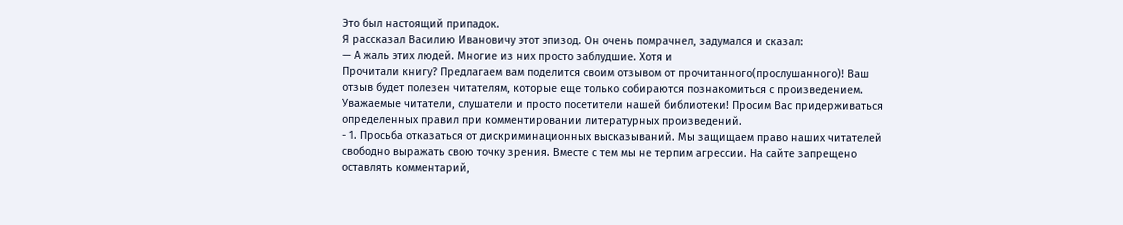Это был настоящий припадок.
Я рассказал Василию Ивановичу этот эпизод. Он очень помрачнел, задумался и сказал:
— А жаль этих людей. Многие из них просто заблудшие. Хотя и
Прочитали книгу? Предлагаем вам поделится своим отзывом от прочитанного(прослушанного)! Ваш отзыв будет полезен читателям, которые еще только собираются познакомиться с произведением.
Уважаемые читатели, слушатели и просто посетители нашей библиотеки! Просим Вас придерживаться определенных правил при комментировании литературных произведений.
- 1. Просьба отказаться от дискриминационных высказываний. Мы защищаем право наших читателей свободно выражать свою точку зрения. Вместе с тем мы не терпим агрессии. На сайте запрещено оставлять комментарий,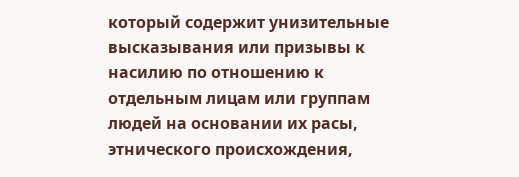который содержит унизительные высказывания или призывы к насилию по отношению к отдельным лицам или группам людей на основании их расы, этнического происхождения,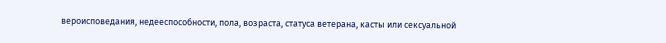вероисповедания, недееспособности, пола, возраста, статуса ветерана, касты или сексуальной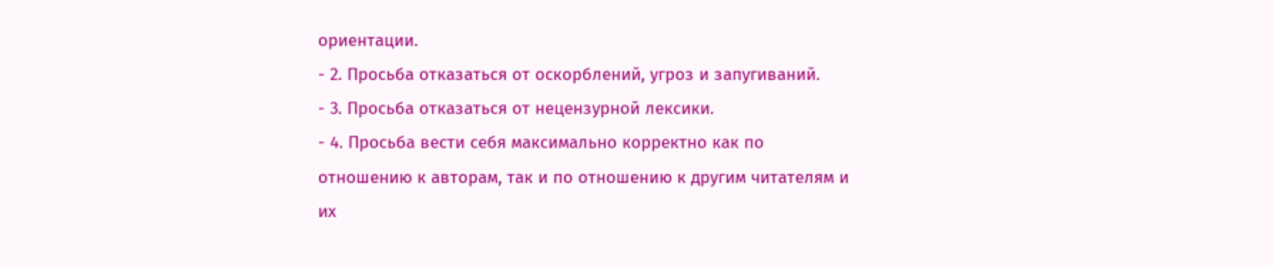ориентации.
- 2. Просьба отказаться от оскорблений, угроз и запугиваний.
- 3. Просьба отказаться от нецензурной лексики.
- 4. Просьба вести себя максимально корректно как по отношению к авторам, так и по отношению к другим читателям и их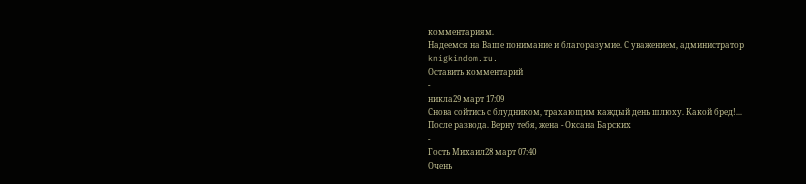комментариям.
Надеемся на Ваше понимание и благоразумие. С уважением, администратор knigkindom.ru.
Оставить комментарий
-
никла29 март 17:09
Снова сойтись с блудником, трахающим каждый день шлюху. Какой бред!...
После развода. Верну тебя, жена - Оксана Барских
-
Гость Михаил28 март 07:40
Очень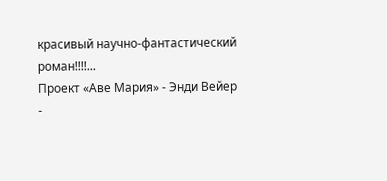красивый научно-фантастический роман!!!!...
Проект «Аве Мария» - Энди Вейер
-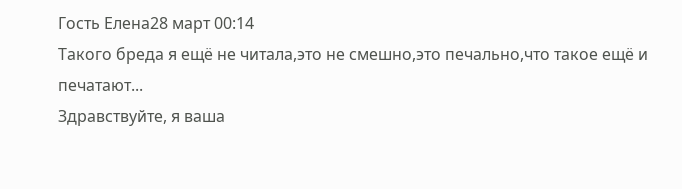Гость Елена28 март 00:14
Такого бреда я ещё не читала,это не смешно,это печально,что такое ещё и печатают...
Здравствуйте, я ваша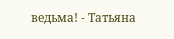ведьма! - Татьяна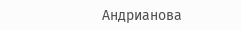Андрианова